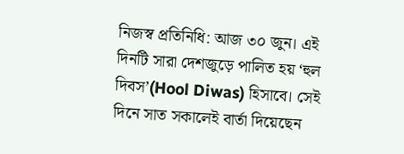নিজস্ব প্রতিনিধি: আজ ৩০ জুন। এই দিনটি সারা দেশজুড়ে পালিত হয় ‘হুল দিবস’(Hool Diwas) হিসাবে। সেই দিনে সাত সকালেই বার্তা দিয়েছেন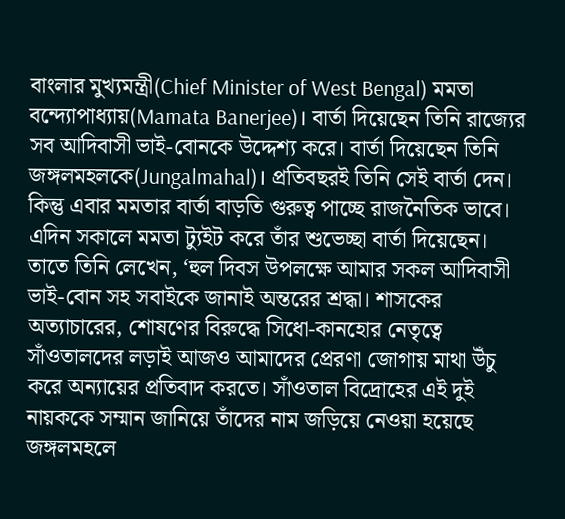বাংলার মুখ্যমন্ত্রী(Chief Minister of West Bengal) মমতা বন্দ্যোপাধ্যায়(Mamata Banerjee)। বার্তা দিয়েছেন তিনি রাজ্যের সব আদিবাসী ভাই-বোনকে উদ্দেশ্য করে। বার্তা দিয়েছেন তিনি জঙ্গলমহলকে(Jungalmahal)। প্রতিবছরই তিনি সেই বার্তা দেন। কিন্তু এবার মমতার বার্তা বাড়তি গুরুত্ব পাচ্ছে রাজনৈতিক ভাবে। এদিন সকালে মমতা ট্যুইট করে তাঁর শুভেচ্ছা বার্তা দিয়েছেন। তাতে তিনি লেখেন, ‘হুল দিবস উপলক্ষে আমার সকল আদিবাসী ভাই-বোন সহ সবাইকে জানাই অন্তরের শ্রদ্ধা। শাসকের অত্যাচারের, শোষণের বিরুদ্ধে সিধো-কানহোর নেতৃত্বে সাঁওতালদের লড়াই আজও আমাদের প্রেরণা জোগায় মাথা উঁচু করে অন্যায়ের প্রতিবাদ করতে। সাঁওতাল বিদ্রোহের এই দুই নায়ককে সম্মান জানিয়ে তাঁদের নাম জড়িয়ে নেওয়া হয়েছে জঙ্গলমহলে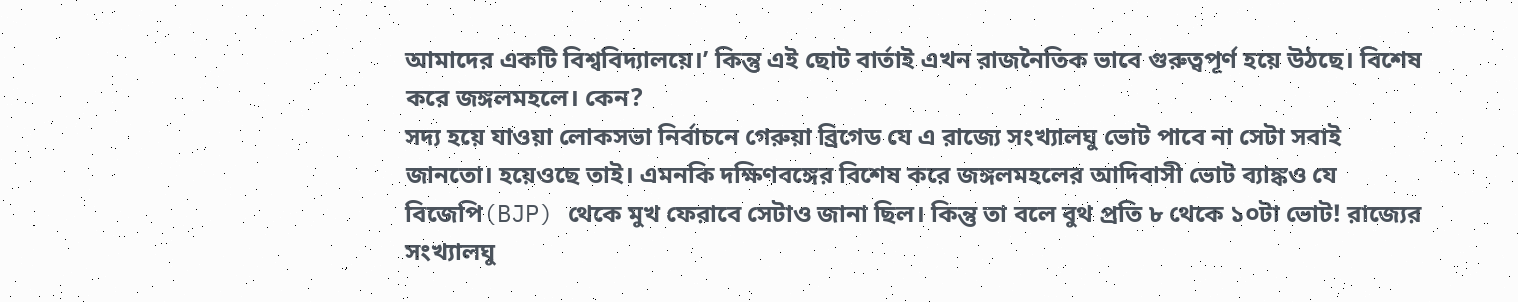আমাদের একটি বিশ্ববিদ্যালয়ে।’ কিন্তু এই ছোট বার্তাই এখন রাজনৈতিক ভাবে গুরুত্বপূর্ণ হয়ে উঠছে। বিশেষ করে জঙ্গলমহলে। কেন?
সদ্য হয়ে যাওয়া লোকসভা নির্বাচনে গেরুয়া ব্রিগেড যে এ রাজ্যে সংখ্যালঘু ভোট পাবে না সেটা সবাই জানতো। হয়েওছে তাই। এমনকি দক্ষিণবঙ্গের বিশেষ করে জঙ্গলমহলের আদিবাসী ভোট ব্যাঙ্কও যে বিজেপি(BJP) থেকে মুখ ফেরাবে সেটাও জানা ছিল। কিন্তু তা বলে বুথ প্রতি ৮ থেকে ১০টা ভোট! রাজ্যের সংখ্যালঘু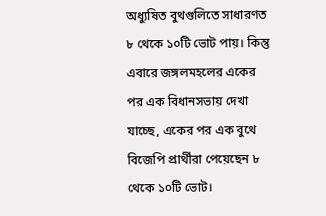অধ্যুষিত বুথগুলিতে সাধারণত ৮ থেকে ১০টি ভোট পায়। কিন্তু এবারে জঙ্গলমহলের একের পর এক বিধানসভায় দেখা যাচ্ছে, একের পর এক বুথে বিজেপি প্রার্থীরা পেয়েছেন ৮ থেকে ১০টি ভোট।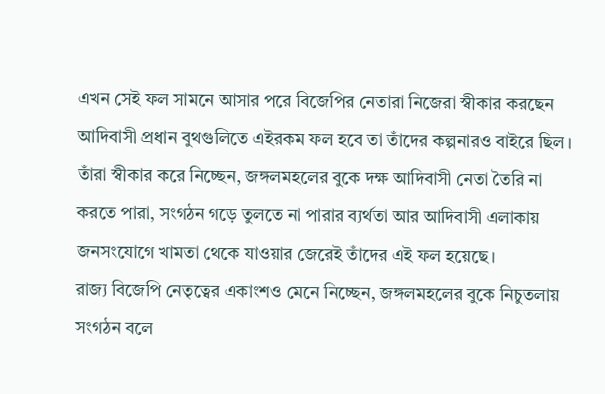এখন সেই ফল সামনে আসার পরে বিজেপির নেতারা নিজেরা স্বীকার করছেন আদিবাসী প্রধান বুথগুলিতে এইরকম ফল হবে তা তাঁদের কল্পনারও বাইরে ছিল। তাঁরা স্বীকার করে নিচ্ছেন, জঙ্গলমহলের বুকে দক্ষ আদিবাসী নেতা তৈরি না করতে পারা, সংগঠন গড়ে তুলতে না পারার ব্যর্থতা আর আদিবাসী এলাকায় জনসংযোগে খামতা থেকে যাওয়ার জেরেই তাঁদের এই ফল হয়েছে।
রাজ্য বিজেপি নেতৃত্বের একাংশও মেনে নিচ্ছেন, জঙ্গলমহলের বুকে নিচুতলায় সংগঠন বলে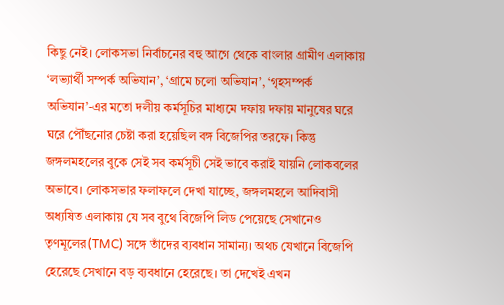কিছু নেই। লোকসভা নির্বাচনের বহু আগে থেকে বাংলার গ্রামীণ এলাকায় ‘লভ্যার্থী সম্পর্ক অভিযান’, ‘গ্রামে চলো অভিযান’, ‘গৃহসম্পর্ক অভিযান’-এর মতো দলীয় কর্মসূচির মাধ্যমে দফায় দফায় মানুষের ঘরে ঘরে পৌঁছনোর চেষ্টা করা হয়েছিল বঙ্গ বিজেপির তরফে। কিন্তু জঙ্গলমহলের বুকে সেই সব কর্মসূচী সেই ভাবে করাই যায়নি লোকবলের অভাবে। লোকসভার ফলাফলে দেখা যাচ্ছে, জঙ্গলমহলে আদিবাসী অধ্যষিত এলাকায় যে সব বুথে বিজেপি লিড পেয়েছে সেখানেও তৃণমূলের(TMC) সঙ্গে তাঁদের ব্যবধান সামান্য। অথচ যেখানে বিজেপি হেরেছে সেখানে বড় ব্যবধানে হেরেছে। তা দেখেই এখন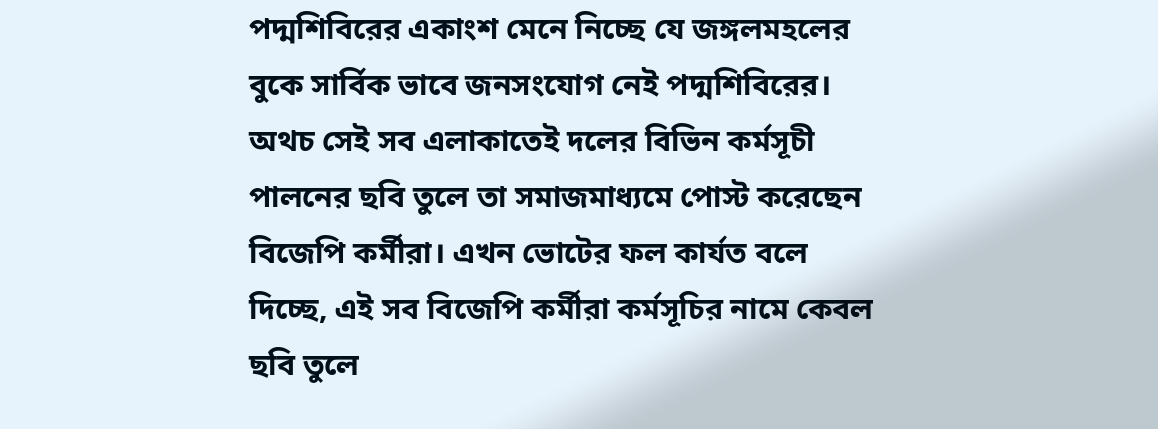পদ্মশিবিরের একাংশ মেনে নিচ্ছে যে জঙ্গলমহলের বুকে সার্বিক ভাবে জনসংযোগ নেই পদ্মশিবিরের। অথচ সেই সব এলাকাতেই দলের বিভিন কর্মসূচী পালনের ছবি তুলে তা সমাজমাধ্যমে পোস্ট করেছেন বিজেপি কর্মীরা। এখন ভোটের ফল কার্যত বলে দিচ্ছে, এই সব বিজেপি কর্মীরা কর্মসূচির নামে কেবল ছবি তুলে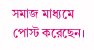সমাজ মাধ্যমে পোস্ট করেছেন।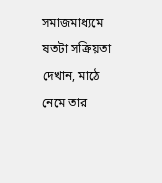সমাজমাধ্যমে ষতটা সক্রিয়তা দেখান, মাঠে নেমে তার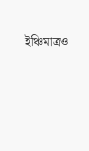ইঞ্চিমাত্রও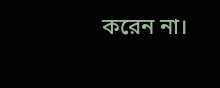করেন না।